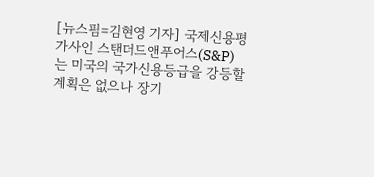[뉴스핌=김현영 기자] 국제신용평가사인 스탠더드앤푸어스(S&P)는 미국의 국가신용등급을 강등할 계획은 없으나 장기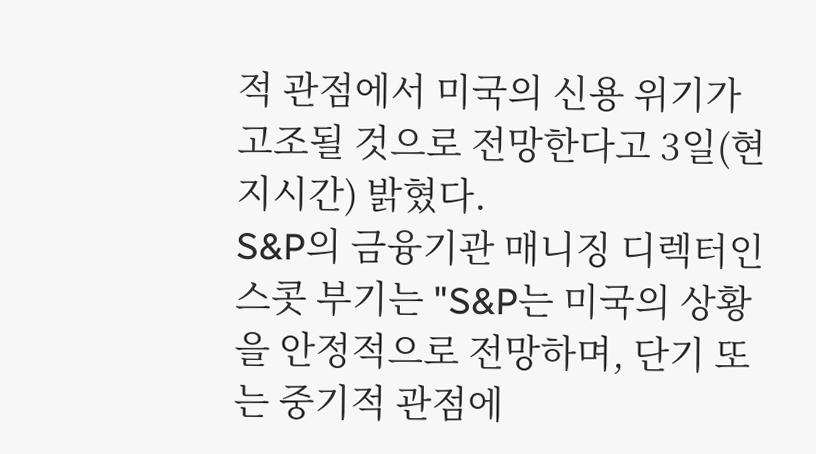적 관점에서 미국의 신용 위기가 고조될 것으로 전망한다고 3일(현지시간) 밝혔다.
S&P의 금융기관 매니징 디렉터인 스콧 부기는 "S&P는 미국의 상황을 안정적으로 전망하며, 단기 또는 중기적 관점에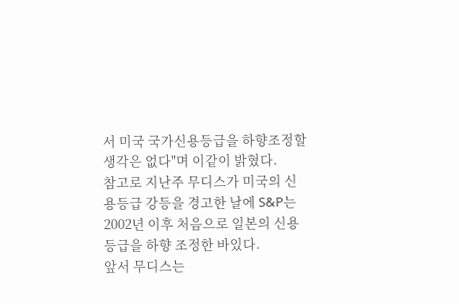서 미국 국가신용등급을 하향조정할 생각은 없다"며 이같이 밝혔다.
참고로 지난주 무디스가 미국의 신용등급 강등을 경고한 날에 S&P는 2002년 이후 처음으로 일본의 신용등급을 하향 조정한 바있다.
앞서 무디스는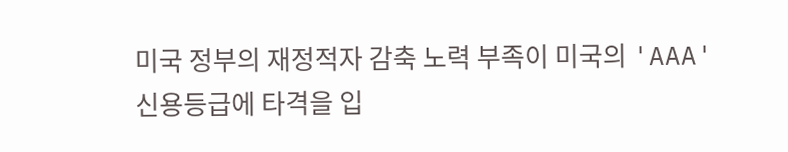미국 정부의 재정적자 감축 노력 부족이 미국의 'AAA' 신용등급에 타격을 입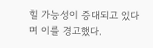힐 가능성이 증대되고 있다며 이를 경고했다.